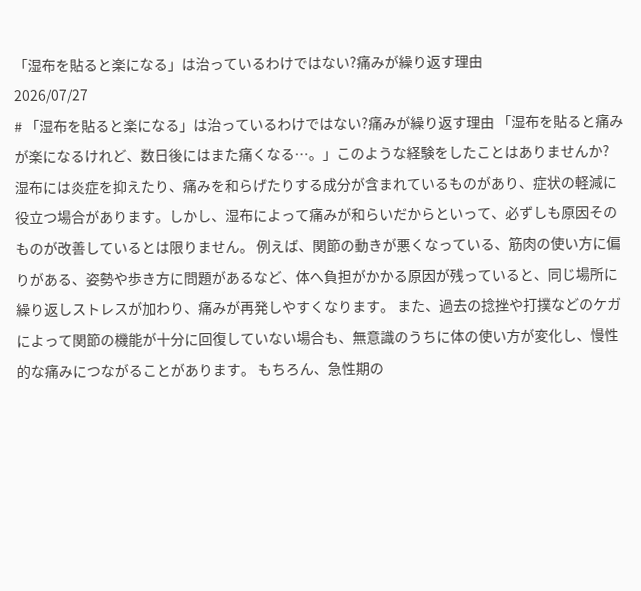「湿布を貼ると楽になる」は治っているわけではない?痛みが繰り返す理由
2026/07/27
# 「湿布を貼ると楽になる」は治っているわけではない?痛みが繰り返す理由 「湿布を貼ると痛みが楽になるけれど、数日後にはまた痛くなる…。」このような経験をしたことはありませんか? 湿布には炎症を抑えたり、痛みを和らげたりする成分が含まれているものがあり、症状の軽減に役立つ場合があります。しかし、湿布によって痛みが和らいだからといって、必ずしも原因そのものが改善しているとは限りません。 例えば、関節の動きが悪くなっている、筋肉の使い方に偏りがある、姿勢や歩き方に問題があるなど、体へ負担がかかる原因が残っていると、同じ場所に繰り返しストレスが加わり、痛みが再発しやすくなります。 また、過去の捻挫や打撲などのケガによって関節の機能が十分に回復していない場合も、無意識のうちに体の使い方が変化し、慢性的な痛みにつながることがあります。 もちろん、急性期の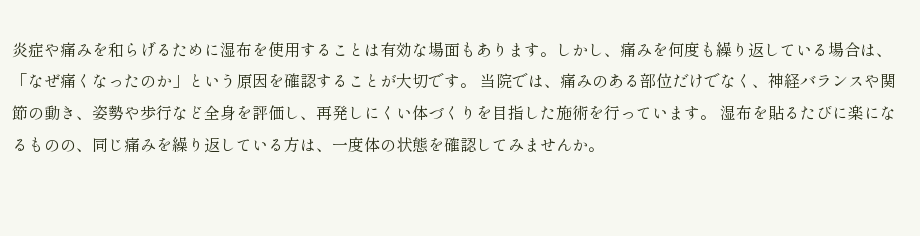炎症や痛みを和らげるために湿布を使用することは有効な場面もあります。しかし、痛みを何度も繰り返している場合は、「なぜ痛くなったのか」という原因を確認することが大切です。 当院では、痛みのある部位だけでなく、神経バランスや関節の動き、姿勢や歩行など全身を評価し、再発しにくい体づくりを目指した施術を行っています。 湿布を貼るたびに楽になるものの、同じ痛みを繰り返している方は、一度体の状態を確認してみませんか。